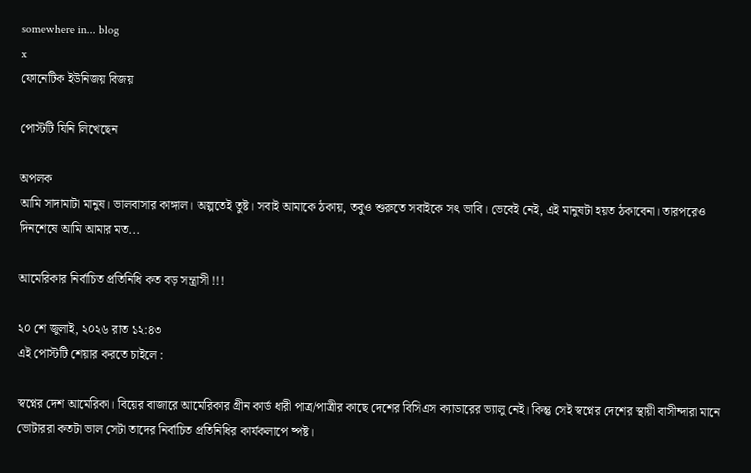somewhere in... blog
x
ফোনেটিক ইউনিজয় বিজয়

পোস্টটি যিনি লিখেছেন

অপলক
আমি সাদামাটা মানুষ। ভালবাসার কাঙ্গাল। অল্পতেই তুষ্ট। সবাই আমাকে ঠকায়, তবুও শুরুতে সবাইকে সৎ ভাবি। ভেবেই নেই, এই মানুষটা হয়ত ঠকাবেনা। তারপরেও দিনশেষে আমি আমার মত...

আমেরিকার নির্বাচিত প্রতিনিধি কত বড় সন্ত্রাসী !!!

২০ শে জুলাই, ২০২৬ রাত ১২:৪৩
এই পোস্টটি শেয়ার করতে চাইলে :

স্বপ্নের দেশ আমেরিকা। বিয়ের বাজারে আমেরিকার গ্রীন কার্ড ধারী পাত্র/পাত্রীর কাছে দেশের বিসিএস ক্যাডারের ভ্যালু নেই। কিন্তু সেই স্বপ্নের দেশের স্থায়ী বাসীন্দারা মানে ভোটাররা কতটা ভাল সেটা তাদের নির্বাচিত প্রতিনিধির কার্যকলাপে ষ্পষ্ট।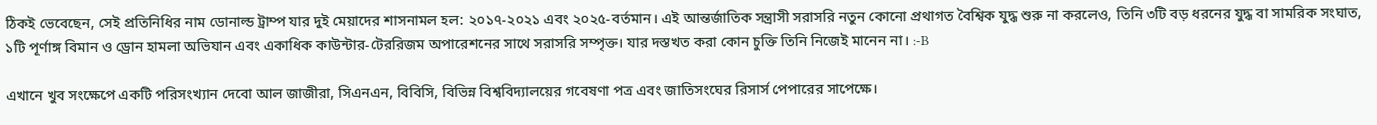ঠিকই ভেবেছেন, সেই প্রতিনিধির নাম ডোনাল্ড ট্রাম্প যার দুই মেয়াদের শাসনামল হল: ২০১৭-২০২১ এবং ২০২৫-বর্তমান। এই আন্তর্জাতিক সন্ত্রাসী সরাসরি নতুন কোনো প্রথাগত বৈশ্বিক যুদ্ধ শুরু না করলেও, তিনি ৩টি বড় ধরনের যুদ্ধ বা সামরিক সংঘাত, ১টি পূর্ণাঙ্গ বিমান ও ড্রোন হামলা অভিযান এবং একাধিক কাউন্টার-টেররিজম অপারেশনের সাথে সরাসরি সম্পৃক্ত। যার দস্তখত করা কোন চুক্তি তিনি নিজেই মানেন না। :-B

এখানে খুব সংক্ষেপে একটি পরিসংখ্যান দেবো আল জাজীরা, সিএনএন, বিবিসি, বিভিন্ন বিশ্ববিদ্যালয়ের গবেষণা পত্র এবং জাতিসংঘের রিসার্স পেপারের সাপেক্ষে।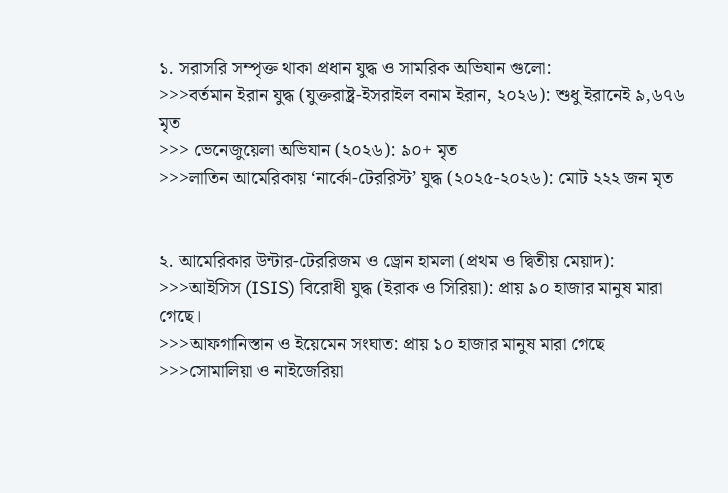১. সরাসরি সম্পৃক্ত থাকা প্রধান যুদ্ধ ও সামরিক অভিযান গুলো:
>>>বর্তমান ইরান যুদ্ধ (যুক্তরাষ্ট্র-ইসরাইল বনাম ইরান, ২০২৬): শুধু ইরানেই ৯,৬৭৬ মৃত
>>> ভেনেজুয়েলা অভিযান (২০২৬): ৯০+ মৃত
>>>লাতিন আমেরিকায় ‘নার্কো-টেররিস্ট’ যুদ্ধ (২০২৫-২০২৬): মোট ২২২ জন মৃত


২. আমেরিকার উন্টার-টেররিজম ও ড্রোন হামলা (প্রথম ও দ্বিতীয় মেয়াদ):
>>>আইসিস (ISIS) বিরোধী যুদ্ধ (ইরাক ও সিরিয়া): প্রায় ৯০ হাজার মানুষ মারা গেছে।
>>>আফগানিস্তান ও ইয়েমেন সংঘাত: প্রায় ১০ হাজার মানুষ মারা গেছে
>>>সোমালিয়া ও নাইজেরিয়া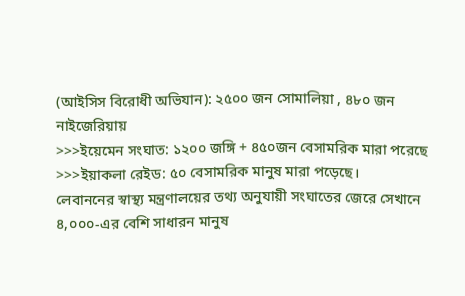(আইসিস বিরোধী অভিযান): ২৫০০ জন সোমালিয়া , ৪৮০ জন নাইজেরিয়ায়
>>>ইয়েমেন সংঘাত: ১২০০ জঙ্গি + ৪৫০জন বেসামরিক মারা পরেছে
>>>ইয়াকলা রেইড: ৫০ বেসামরিক মানুষ মারা পড়েছে।
লেবাননের স্বাস্থ্য মন্ত্রণালয়ের তথ্য অনুযায়ী সংঘাতের জেরে সেখানে ৪,০০০-এর বেশি সাধারন মানুষ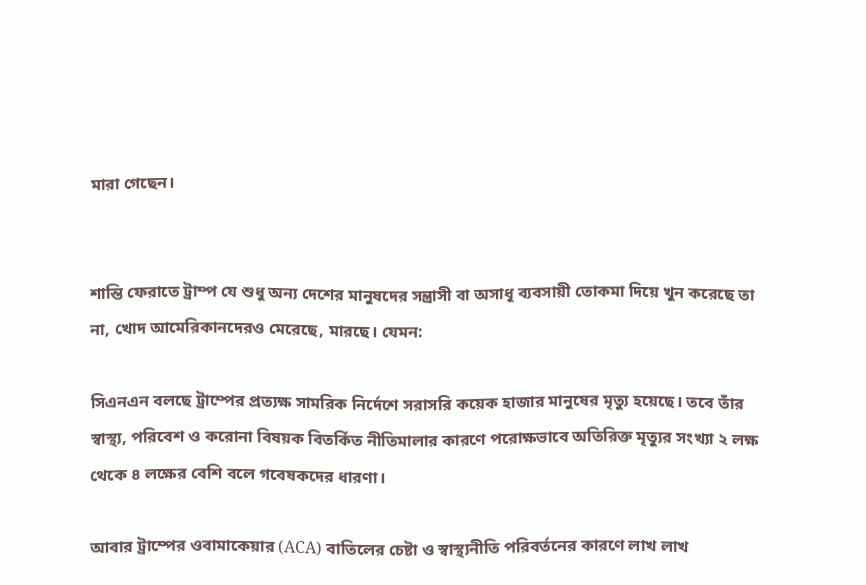মারা গেছেন।


শান্তি ফেরাতে ট্রাম্প যে শুধু অন্য দেশের মানুষদের সন্ত্রাসী বা অসাধূ ব্যবসায়ী তোকমা দিয়ে খুন করেছে তা না, খোদ আমেরিকানদেরও মেরেছে, মারছে। যেমন:

সিএনএন বলছে ট্রাম্পের প্রত্যক্ষ সামরিক নির্দেশে সরাসরি কয়েক হাজার মানুষের মৃত্যু হয়েছে। তবে তাঁর স্বাস্থ্য, পরিবেশ ও করোনা বিষয়ক বিতর্কিত নীতিমালার কারণে পরোক্ষভাবে অতিরিক্ত মৃত্যুর সংখ্যা ২ লক্ষ থেকে ৪ লক্ষের বেশি বলে গবেষকদের ধারণা।

আবার ট্রাম্পের ওবামাকেয়ার (ACA) বাতিলের চেষ্টা ও স্বাস্থ্যনীতি পরিবর্তনের কারণে লাখ লাখ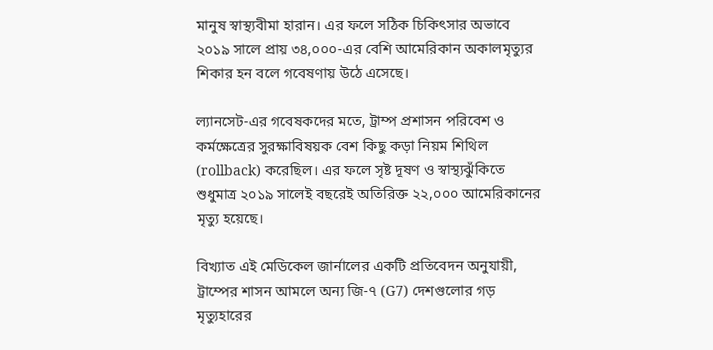মানুষ স্বাস্থ্যবীমা হারান। এর ফলে সঠিক চিকিৎসার অভাবে ২০১৯ সালে প্রায় ৩৪,০০০-এর বেশি আমেরিকান অকালমৃত্যুর শিকার হন বলে গবেষণায় উঠে এসেছে।

ল্যানসেট-এর গবেষকদের মতে, ট্রাম্প প্রশাসন পরিবেশ ও কর্মক্ষেত্রের সুরক্ষাবিষয়ক বেশ কিছু কড়া নিয়ম শিথিল (rollback) করেছিল। এর ফলে সৃষ্ট দূষণ ও স্বাস্থ্যঝুঁকিতে শুধুমাত্র ২০১৯ সালেই বছরেই অতিরিক্ত ২২,০০০ আমেরিকানের মৃত্যু হয়েছে।

বিখ্যাত এই মেডিকেল জার্নালের একটি প্রতিবেদন অনুযায়ী, ট্রাম্পের শাসন আমলে অন্য জি-৭ (G7) দেশগুলোর গড় মৃত্যুহারের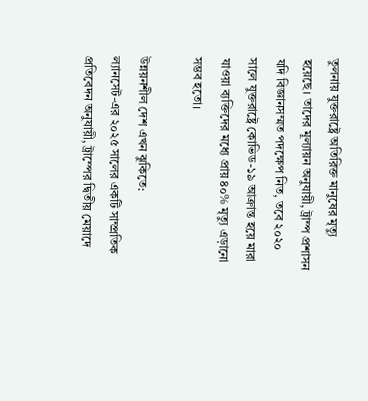তুলনায় যুক্তরাষ্ট্রে অতিরিক্ত মানুষের মৃত্যু হয়েছে। তাদের মূল্যায়ন অনুযায়ী, ট্রাম্প প্রশাসন যদি বিজ্ঞানসম্মত পদক্ষেপ নিত, তবে ২০২০ সালে যুক্তরাষ্ট্রে কোভিড-১৯ আক্রান্ত হয়ে মারা যাওয়া ব্যক্তিদের মধ্যে প্রায় ৪০% মৃত্যু এড়ানো সম্ভব হতো।

উন্নয়নশীল দেশ এখন ঝুকিতে:
ল্যানসেট-এর ২০২৫ সালের একটি সাম্প্রতিক প্রতিবেদন অনুযায়ী, ট্রাম্পের দ্বিতীয় মেয়াদে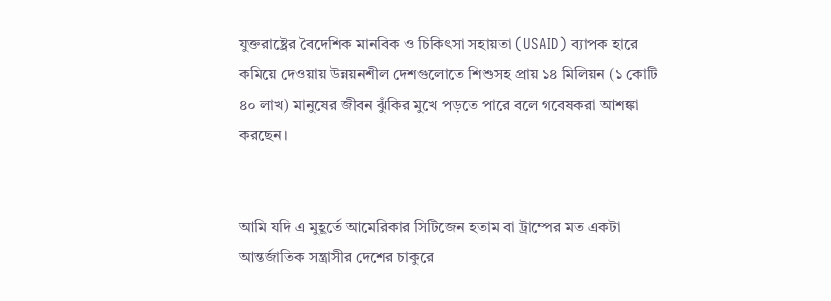যুক্তরাষ্ট্রের বৈদেশিক মানবিক ও চিকিৎসা সহায়তা (USAID) ব্যাপক হারে কমিয়ে দেওয়ায় উন্নয়নশীল দেশগুলোতে শিশুসহ প্রায় ১৪ মিলিয়ন (১ কোটি ৪০ লাখ) মানুষের জীবন ঝুঁকির মুখে পড়তে পারে বলে গবেষকরা আশঙ্কা করছেন।


আমি যদি এ মুহূর্তে আমেরিকার সিটিজেন হতাম বা ট্রাম্পের মত একটা আন্তর্জাতিক সন্ত্রাসীর দেশের চাকুরে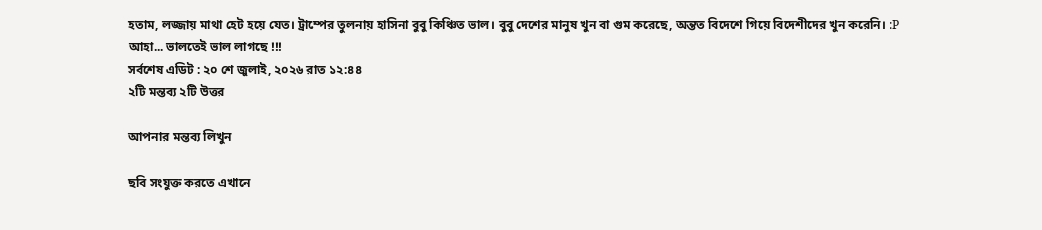হতাম, লজ্জায় মাথা হেট হয়ে যেত। ট্রাম্পের তুলনায় হাসিনা বুবু কিঞ্চিত ভাল। বুবু দেশের মানুষ খুন বা গুম করেছে, অন্তত বিদেশে গিয়ে বিদেশীদের খুন করেনি। :P
আহা... ভালতেই ভাল লাগছে !!!
সর্বশেষ এডিট : ২০ শে জুলাই, ২০২৬ রাত ১২:৪৪
২টি মন্তব্য ২টি উত্তর

আপনার মন্তব্য লিখুন

ছবি সংযুক্ত করতে এখানে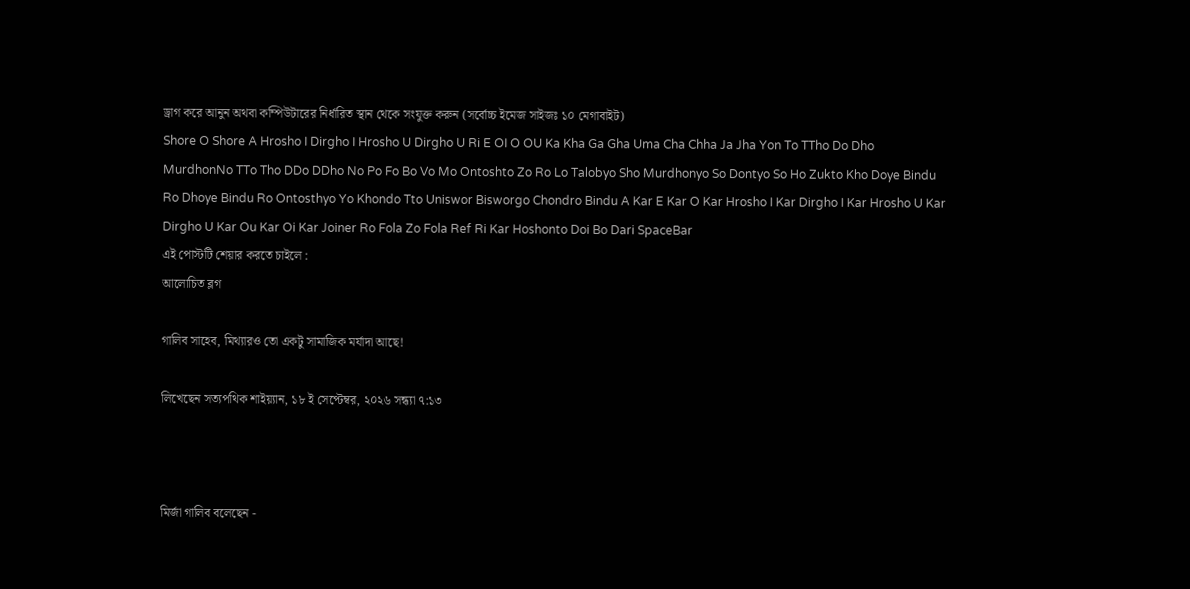ড্রাগ করে আনুন অথবা কম্পিউটারের নির্ধারিত স্থান থেকে সংযুক্ত করুন (সর্বোচ্চ ইমেজ সাইজঃ ১০ মেগাবাইট)
Shore O Shore A Hrosho I Dirgho I Hrosho U Dirgho U Ri E OI O OU Ka Kha Ga Gha Uma Cha Chha Ja Jha Yon To TTho Do Dho MurdhonNo TTo Tho DDo DDho No Po Fo Bo Vo Mo Ontoshto Zo Ro Lo Talobyo Sho Murdhonyo So Dontyo So Ho Zukto Kho Doye Bindu Ro Dhoye Bindu Ro Ontosthyo Yo Khondo Tto Uniswor Bisworgo Chondro Bindu A Kar E Kar O Kar Hrosho I Kar Dirgho I Kar Hrosho U Kar Dirgho U Kar Ou Kar Oi Kar Joiner Ro Fola Zo Fola Ref Ri Kar Hoshonto Doi Bo Dari SpaceBar
এই পোস্টটি শেয়ার করতে চাইলে :
আলোচিত ব্লগ

গালিব সাহেব, মিথ্যারও তো একটু সামাজিক মর্যাদা আছে!

লিখেছেন সত্যপথিক শাইয়্যান, ১৮ ই সেপ্টেম্বর, ২০২৬ সন্ধ্যা ৭:১৩



মির্জা গালিব বলেছেন -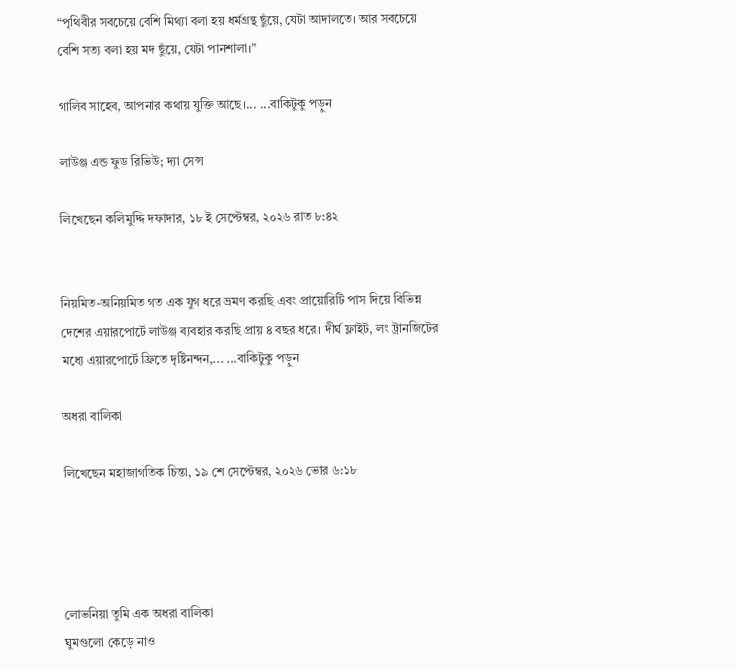“পৃথিবীর সবচেয়ে বেশি মিথ্যা বলা হয় ধর্মগ্রন্থ ছুঁয়ে, যেটা আদালতে। আর সবচেয়ে বেশি সত্য বলা হয় মদ ছুঁয়ে, যেটা পানশালা।”

গালিব সাহেব, আপনার কথায় যুক্তি আছে।... ...বাকিটুকু পড়ুন

লাউঞ্জ এন্ড ফুড রিভিউ; দ্যা সেন্স

লিখেছেন কলিমুদ্দি দফাদার, ১৮ ই সেপ্টেম্বর, ২০২৬ রাত ৮:৪২


নিয়মিত-অনিয়মিত গত এক যুগ ধরে ভ্রমণ করছি এবং প্রায়োরিটি পাস দিয়ে বিভিন্ন দেশের এয়ারপোর্টে লাউঞ্জ ব্যবহার করছি প্রায় ৪ বছর ধরে। দীর্ঘ ফ্লাইট, লং ট্রানজিটের মধ্যে এয়ারপোর্টে ফ্রিতে দৃষ্টিনন্দন,... ...বাকিটুকু পড়ুন

অধরা বালিকা

লিখেছেন মহাজাগতিক চিন্তা, ১৯ শে সেপ্টেম্বর, ২০২৬ ভোর ৬:১৮




লোভনিয়া তুমি এক অধরা বালিকা
ঘুমগুলো কেড়ে নাও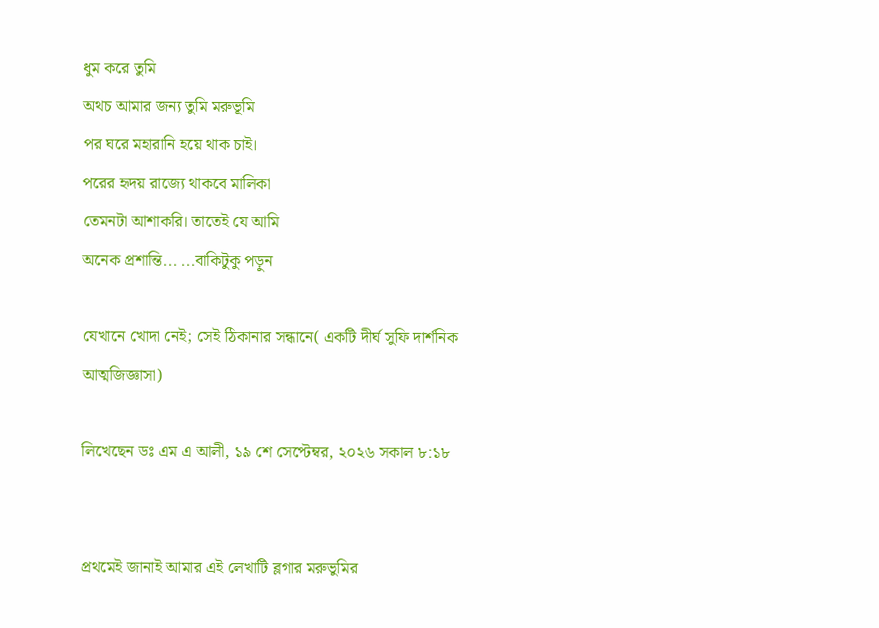ধুম করে তুমি
অথচ আমার জন্য তুমি মরুভূমি
পর ঘরে মহারানি হয়ে থাক চাই।
পরের হৃদয় রাজ্যে থাকবে মালিকা
তেমনটা আশাকরি। তাতেই যে আমি
অনেক প্রশান্তি... ...বাকিটুকু পড়ুন

যেখানে খোদা নেই; সেই ঠিকানার সন্ধানে( একটি দীর্ঘ সুফি দার্শনিক আত্মজিজ্ঞাসা)

লিখেছেন ডঃ এম এ আলী, ১৯ শে সেপ্টেম্বর, ২০২৬ সকাল ৮:১৮


প্রথমেই জানাই আমার এই লেখাটি ব্লগার মরুভুমির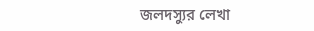জলদস্যুর লেখা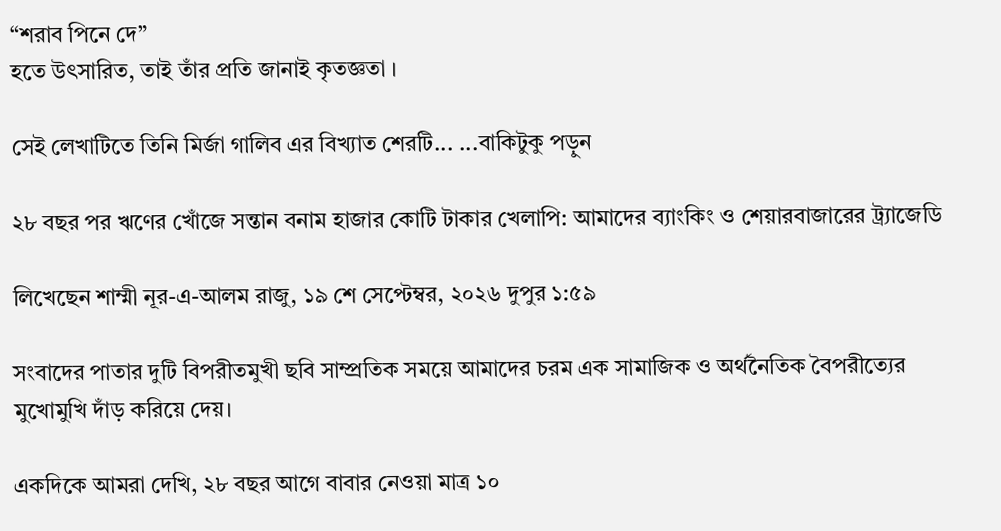“শরাব পিনে দে”
হতে উৎসারিত, তাই তাঁর প্রতি জানাই কৃতজ্ঞতা ।

সেই লেখাটিতে তিনি মির্জা গালিব এর বিখ্যাত শেরটি... ...বাকিটুকু পড়ুন

২৮ বছর পর ঋণের খোঁজে সন্তান বনাম হাজার কোটি টাকার খেলাপি: আমাদের ব্যাংকিং ও শেয়ারবাজারের ট্র্যাজেডি

লিখেছেন শাম্মী নূর-এ-আলম রাজু, ১৯ শে সেপ্টেম্বর, ২০২৬ দুপুর ১:৫৯

সংবাদের পাতার দুটি বিপরীতমুখী ছবি সাম্প্রতিক সময়ে আমাদের চরম এক সামাজিক ও অর্থনৈতিক বৈপরীত্যের মুখোমুখি দাঁড় করিয়ে দেয়।

একদিকে আমরা দেখি, ২৮ বছর আগে বাবার নেওয়া মাত্র ১০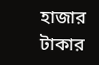হাজার টাকার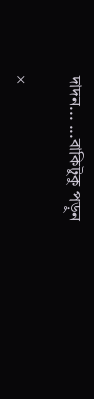দাদন... ...বাকিটুকু পড়ুন

×